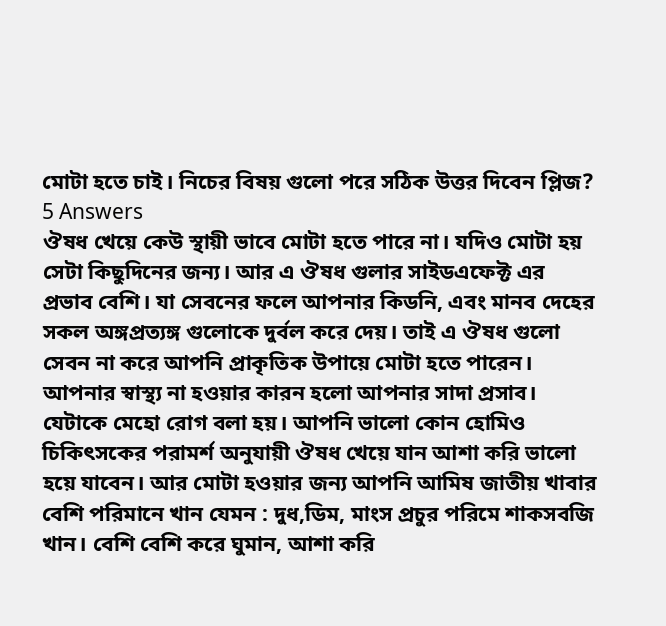মোটা হতে চাই। নিচের বিষয় গুলো পরে সঠিক উত্তর দিবেন প্লিজ?
5 Answers
ঔষধ খেয়ে কেউ স্থায়ী ভাবে মোটা হতে পারে না। যদিও মোটা হয় সেটা কিছুদিনের জন্য। আর এ ঔষধ গুলার সাইডএফেক্ট এর প্রভাব বেশি। যা সেবনের ফলে আপনার কিডনি, এবং মানব দেহের সকল অঙ্গপ্রত্যঙ্গ গুলোকে দুর্বল করে দেয়। তাই এ ঔষধ গুলো সেবন না করে আপনি প্রাকৃতিক উপায়ে মোটা হতে পারেন। আপনার স্বাস্থ্য না হওয়ার কারন হলো আপনার সাদা প্রসাব। যেটাকে মেহো রোগ বলা হয়। আপনি ভালো কোন হোমিও চিকিৎসকের পরামর্শ অনুযায়ী ঔষধ খেয়ে যান আশা করি ভালো হয়ে যাবেন। আর মোটা হওয়ার জন্য আপনি আমিষ জাতীয় খাবার বেশি পরিমানে খান যেমন : দুধ,ডিম, মাংস প্রচুর পরিমে শাকসবজি খান। বেশি বেশি করে ঘুমান, আশা করি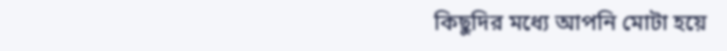কিছুদির মধ্যে আপনি মোটা হয়ে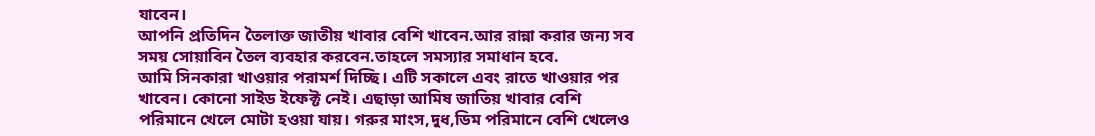যাবেন।
আপনি প্রতিদিন তৈলাক্ত জাতীয় খাবার বেশি খাবেন.আর রান্না করার জন্য সব সময় সোয়াবিন তৈল ব্যবহার করবেন.তাহলে সমস্যার সমাধান হবে.
আমি সিনকারা খাওয়ার পরামর্শ দিচ্ছি। এটি সকালে এবং রাতে খাওয়ার পর খাবেন। কোনো সাইড ইফেক্ট নেই। এছাড়া আমিষ জাতিয় খাবার বেশি পরিমানে খেলে মোটা হওয়া যায়। গরুর মাংস,দুধ,ডিম পরিমানে বেশি খেলেও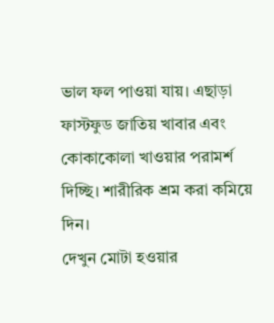ভাল ফল পাওয়া যায়। এছাড়া ফাস্টফুড জাতিয় খাবার এবং কোকাকোলা খাওয়ার পরামর্শ দিচ্ছি। শারীরিক শ্রম করা কমিয়ে দিন।
দেখুন মোটা হওয়ার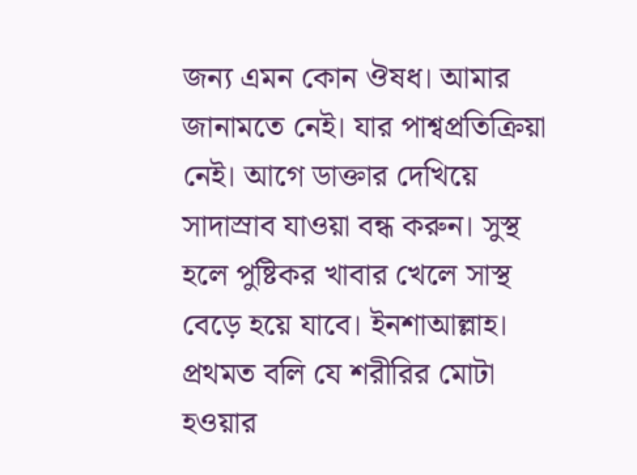জন্য এমন কোন ঔষধ। আমার জানামতে নেই। যার পাশ্বপ্রতিক্রিয়া নেই। আগে ডাক্তার দেখিয়ে সাদাস্রাব যাওয়া বন্ধ করুন। সুস্থ হলে পুষ্টিকর খাবার খেলে সাস্থ বেড়ে হয়ে যাবে। ইনশাআল্লাহ।
প্রথমত বলি যে শরীরির মোটা হওয়ার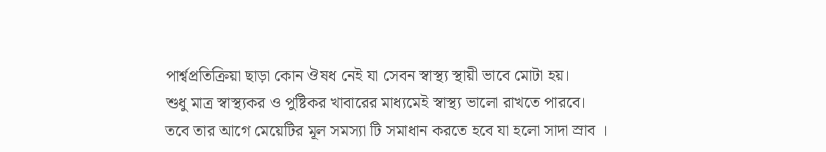পার্শ্বপ্রতিক্রিয়া ছাড়া কোন ঔষধ নেই যা সেবন স্বাস্থ্য স্থায়ী ভাবে মোটা হয়।
শুধু মাত্র স্বাস্থ্যকর ও পুষ্টিকর খাবারের মাধ্যমেই স্বাস্থ্য ভালো রাখতে পারবে।
তবে তার আগে মেয়েটির মূল সমস্যা টি সমাধান করতে হবে যা হলো সাদা স্রাব ।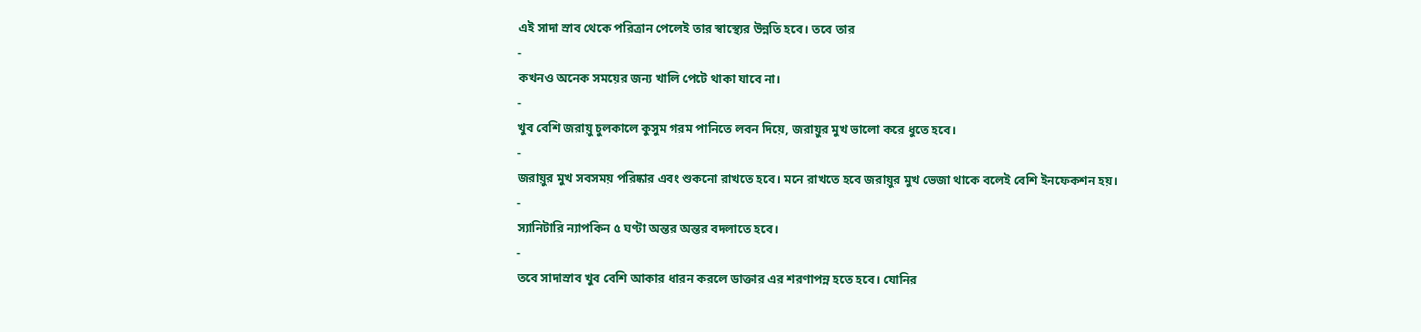এই সাদা স্রাব থেকে পরিত্রান পেলেই তার স্বাস্থ্যের উন্নতি হবে। তবে তার
-
কখনও অনেক সময়ের জন্য খালি পেটে থাকা যাবে না।
-
খুব বেশি জরায়ু চুলকালে কুসুম গরম পানিতে লবন দিয়ে, জরায়ুর মুখ ভালো করে ধুতে হবে।
-
জরায়ুর মুখ সবসময় পরিষ্কার এবং শুকনো রাখতে হবে। মনে রাখতে হবে জরায়ুর মুখ ভেজা থাকে বলেই বেশি ইনফেকশন হয়।
-
স্যানিটারি ন্যাপকিন ৫ ঘণ্টা অন্তর অন্তর বদলাতে হবে।
-
তবে সাদাস্রাব খুব বেশি আকার ধারন করলে ডাক্তার এর শরণাপন্ন হতে হবে। যোনির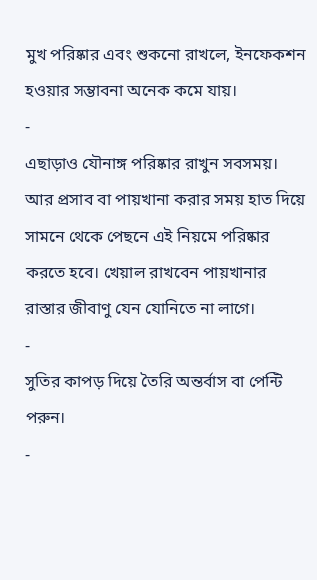মুখ পরিষ্কার এবং শুকনো রাখলে, ইনফেকশন হওয়ার সম্ভাবনা অনেক কমে যায়।
-
এছাড়াও যৌনাঙ্গ পরিষ্কার রাখুন সবসময়। আর প্রসাব বা পায়খানা করার সময় হাত দিয়ে সামনে থেকে পেছনে এই নিয়মে পরিষ্কার করতে হবে। খেয়াল রাখবেন পায়খানার রাস্তার জীবাণু যেন যোনিতে না লাগে।
-
সুতির কাপড় দিয়ে তৈরি অন্তর্বাস বা পেন্টি পরুন।
-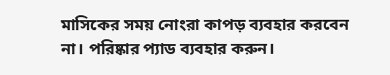মাসিকের সময় নোংরা কাপড় ব্যবহার করবেন না। পরিষ্কার প্যাড ব্যবহার করুন।